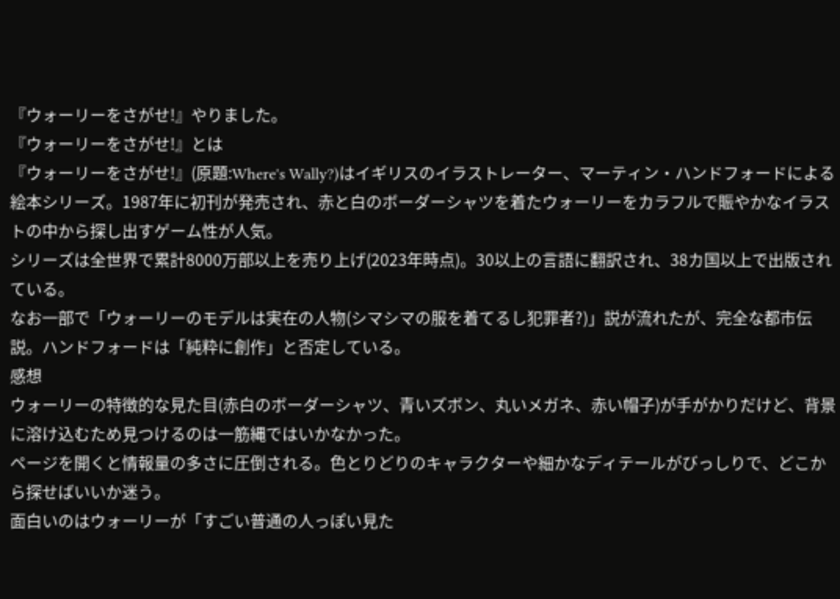『ウォーリーをさがせ!』やりました。
『ウォーリーをさがせ!』とは
『ウォーリーをさがせ!』(原題:Where's Wally?)はイギリスのイラストレーター、マーティン・ハンドフォードによる絵本シリーズ。1987年に初刊が発売され、赤と白のボーダーシャツを着たウォーリーをカラフルで賑やかなイラストの中から探し出すゲーム性が人気。
シリーズは全世界で累計8000万部以上を売り上げ(2023年時点)。30以上の言語に翻訳され、38カ国以上で出版されている。
なお一部で「ウォーリーのモデルは実在の人物(シマシマの服を着てるし犯罪者?)」説が流れたが、完全な都市伝説。ハンドフォードは「純粋に創作」と否定している。
感想
ウォーリーの特徴的な見た目(赤白のボーダーシャツ、青いズボン、丸いメガネ、赤い帽子)が手がかりだけど、背景に溶け込むため見つけるのは一筋縄ではいかなかった。
ページを開くと情報量の多さに圧倒される。色とりどりのキャラクターや細かなディテールがびっしりで、どこから探せばいいか迷う。
面白いのはウォーリーが「すごい普通の人っぽい見た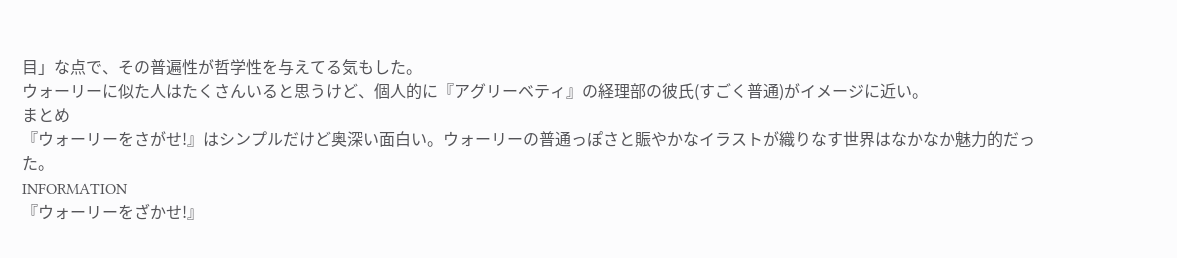目」な点で、その普遍性が哲学性を与えてる気もした。
ウォーリーに似た人はたくさんいると思うけど、個人的に『アグリーベティ』の経理部の彼氏(すごく普通)がイメージに近い。
まとめ
『ウォーリーをさがせ!』はシンプルだけど奥深い面白い。ウォーリーの普通っぽさと賑やかなイラストが織りなす世界はなかなか魅力的だった。
INFORMATION
『ウォーリーをざかせ!』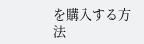を購入する方法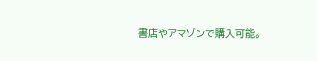書店やアマゾンで購入可能。